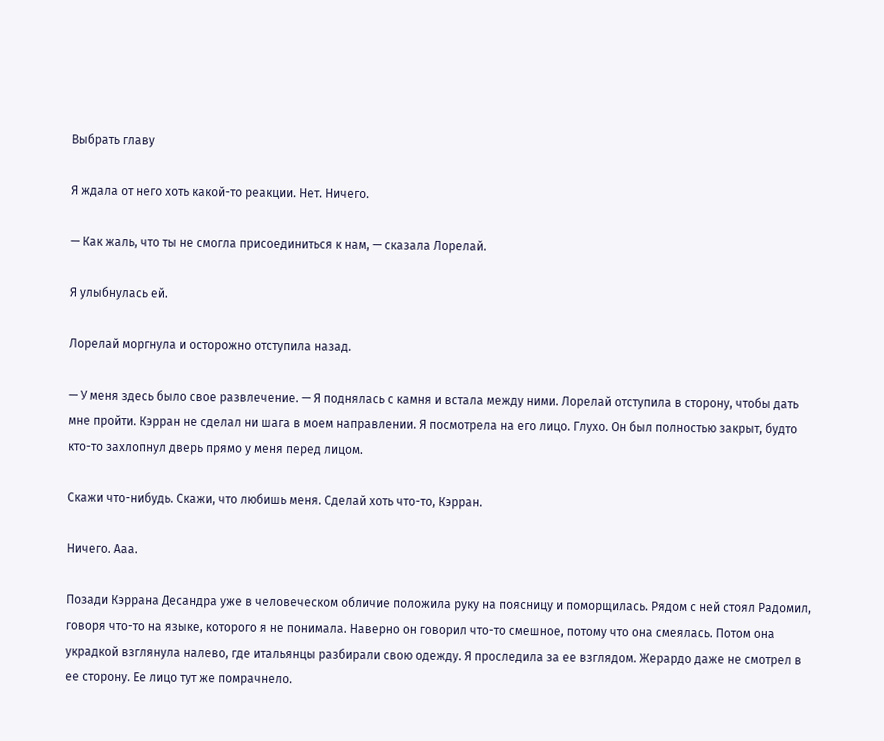Выбрать главу

Я ждала от него хоть какой-то реакции. Нет. Ничего.

— Как жаль, что ты не смогла присоединиться к нам, — сказала Лорелай.

Я улыбнулась ей.

Лорелай моргнула и осторожно отступила назад.

— У меня здесь было свое развлечение. — Я поднялась с камня и встала между ними. Лорелай отступила в сторону, чтобы дать мне пройти. Кэрран не сделал ни шага в моем направлении. Я посмотрела на его лицо. Глухо. Он был полностью закрыт, будто кто-то захлопнул дверь прямо у меня перед лицом.

Скажи что-нибудь. Скажи, что любишь меня. Сделай хоть что-то, Кэрран.

Ничего. Ааа.

Позади Кэррана Десандра уже в человеческом обличие положила руку на поясницу и поморщилась. Рядом с ней стоял Радомил, говоря что-то на языке, которого я не понимала. Наверно он говорил что-то смешное, потому что она смеялась. Потом она украдкой взглянула налево, где итальянцы разбирали свою одежду. Я проследила за ее взглядом. Жерардо даже не смотрел в ее сторону. Ее лицо тут же помрачнело.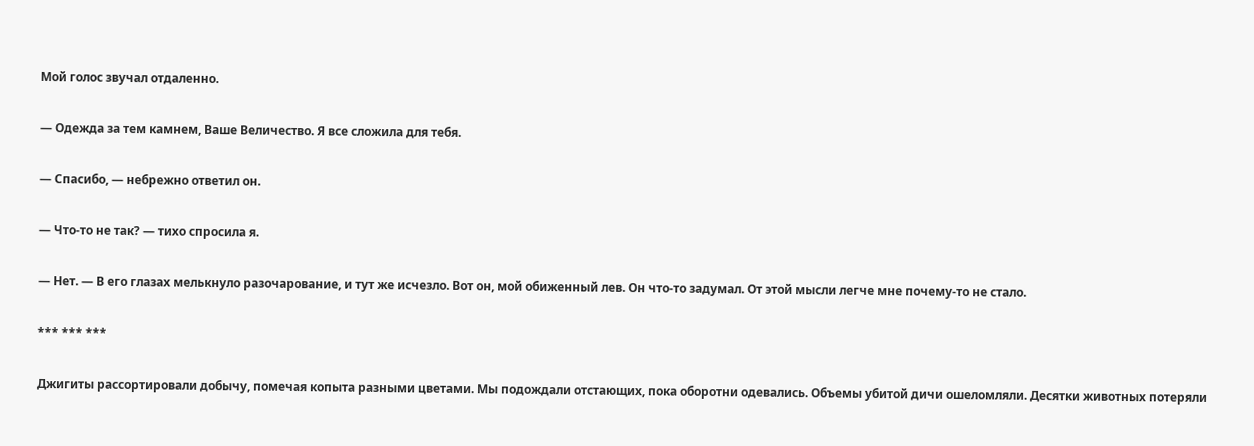Мой голос звучал отдаленно.

— Одежда за тем камнем, Ваше Величество. Я все сложила для тебя.

— Спасибо, — небрежно ответил он.

— Что-то не так? — тихо спросила я.

— Нет. — В его глазах мелькнуло разочарование, и тут же исчезло. Вот он, мой обиженный лев. Он что-то задумал. От этой мысли легче мне почему-то не стало.

*** *** ***

Джигиты рассортировали добычу, помечая копыта разными цветами. Мы подождали отстающих, пока оборотни одевались. Объемы убитой дичи ошеломляли. Десятки животных потеряли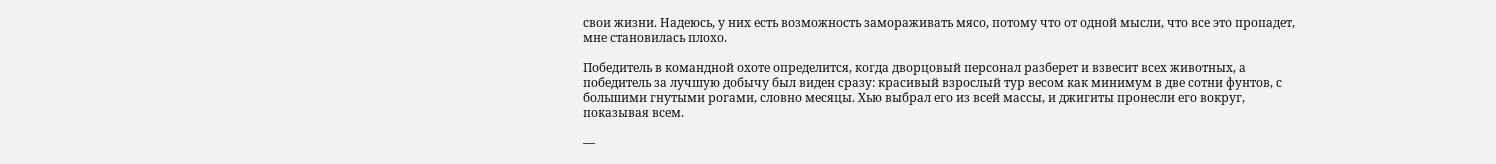свои жизни. Надеюсь, у них есть возможность замораживать мясо, потому что от одной мысли, что все это пропадет, мне становилась плохо.

Победитель в командной охоте определится, когда дворцовый персонал разберет и взвесит всех животных, а победитель за лучшую добычу был виден сразу: красивый взрослый тур весом как минимум в две сотни фунтов, с большими гнутыми рогами, словно месяцы. Хью выбрал его из всей массы, и джигиты пронесли его вокруг, показывая всем.

—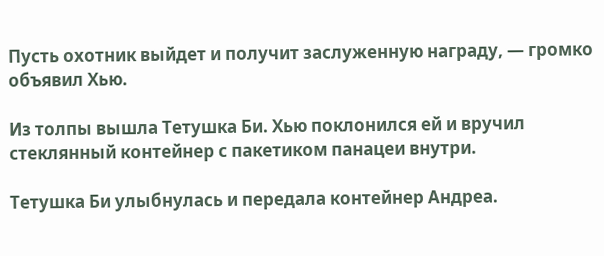Пусть охотник выйдет и получит заслуженную награду, — громко объявил Хью.

Из толпы вышла Тетушка Би. Хью поклонился ей и вручил стеклянный контейнер с пакетиком панацеи внутри.

Тетушка Би улыбнулась и передала контейнер Андреа.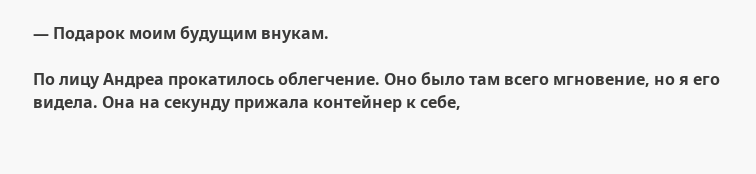— Подарок моим будущим внукам.

По лицу Андреа прокатилось облегчение. Оно было там всего мгновение, но я его видела. Она на секунду прижала контейнер к себе,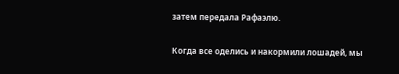затем передала Рафаэлю.

Когда все оделись и накормили лошадей, мы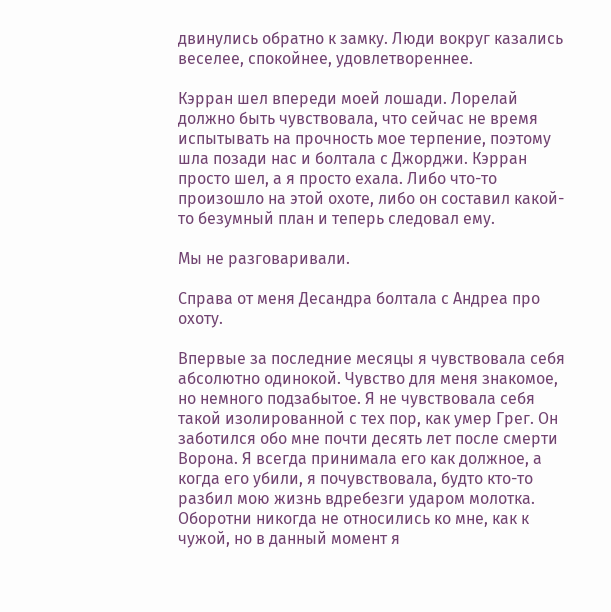двинулись обратно к замку. Люди вокруг казались веселее, спокойнее, удовлетвореннее.

Кэрран шел впереди моей лошади. Лорелай должно быть чувствовала, что сейчас не время испытывать на прочность мое терпение, поэтому шла позади нас и болтала с Джорджи. Кэрран просто шел, а я просто ехала. Либо что-то произошло на этой охоте, либо он составил какой-то безумный план и теперь следовал ему.

Мы не разговаривали.

Справа от меня Десандра болтала с Андреа про охоту.

Впервые за последние месяцы я чувствовала себя абсолютно одинокой. Чувство для меня знакомое, но немного подзабытое. Я не чувствовала себя такой изолированной с тех пор, как умер Грег. Он заботился обо мне почти десять лет после смерти Ворона. Я всегда принимала его как должное, а когда его убили, я почувствовала, будто кто-то разбил мою жизнь вдребезги ударом молотка. Оборотни никогда не относились ко мне, как к чужой, но в данный момент я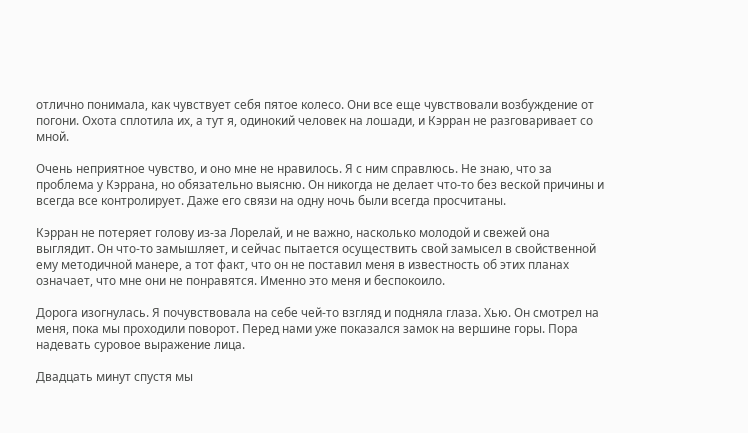отлично понимала, как чувствует себя пятое колесо. Они все еще чувствовали возбуждение от погони. Охота сплотила их, а тут я, одинокий человек на лошади, и Кэрран не разговаривает со мной.

Очень неприятное чувство, и оно мне не нравилось. Я с ним справлюсь. Не знаю, что за проблема у Кэррана, но обязательно выясню. Он никогда не делает что-то без веской причины и всегда все контролирует. Даже его связи на одну ночь были всегда просчитаны.

Кэрран не потеряет голову из-за Лорелай, и не важно, насколько молодой и свежей она выглядит. Он что-то замышляет, и сейчас пытается осуществить свой замысел в свойственной ему методичной манере, а тот факт, что он не поставил меня в известность об этих планах означает, что мне они не понравятся. Именно это меня и беспокоило.

Дорога изогнулась. Я почувствовала на себе чей-то взгляд и подняла глаза. Хью. Он смотрел на меня, пока мы проходили поворот. Перед нами уже показался замок на вершине горы. Пора надевать суровое выражение лица.

Двадцать минут спустя мы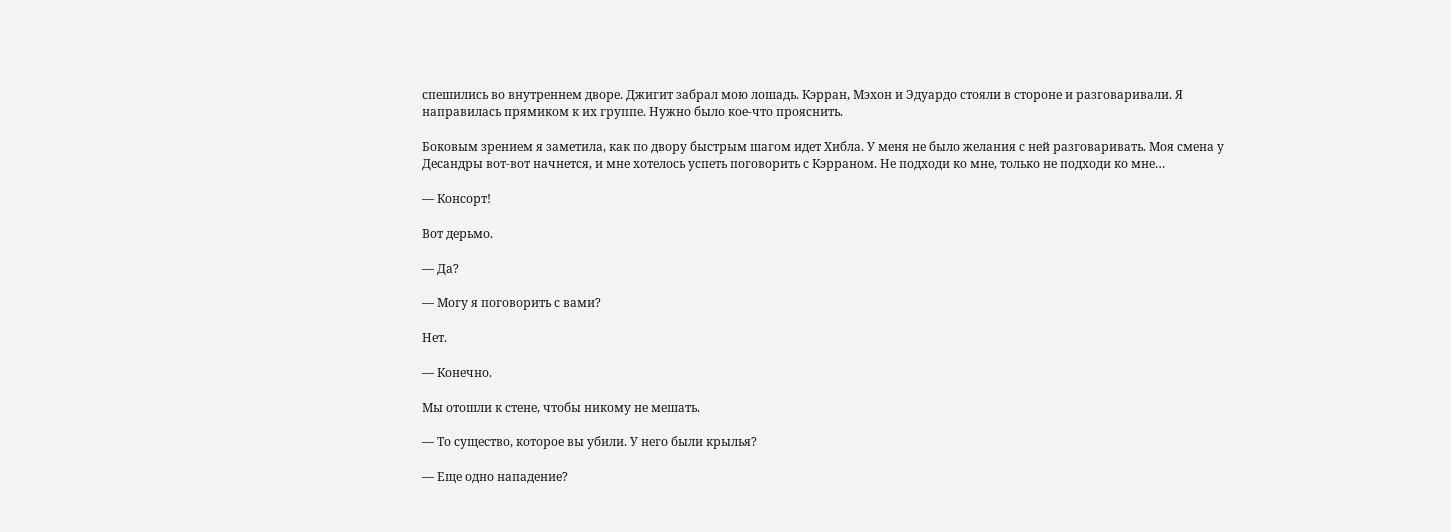спешились во внутреннем дворе. Джигит забрал мою лошадь. Кэрран, Мэхон и Эдуардо стояли в стороне и разговаривали. Я направилась прямиком к их группе. Нужно было кое-что прояснить.

Боковым зрением я заметила, как по двору быстрым шагом идет Хибла. У меня не было желания с ней разговаривать. Моя смена у Десандры вот-вот начнется, и мне хотелось успеть поговорить с Кэрраном. Не подходи ко мне, только не подходи ко мне…

— Консорт!

Вот дерьмо.

— Да?

— Могу я поговорить с вами?

Нет.

— Конечно.

Мы отошли к стене, чтобы никому не мешать.

— То существо, которое вы убили. У него были крылья?

— Еще одно нападение?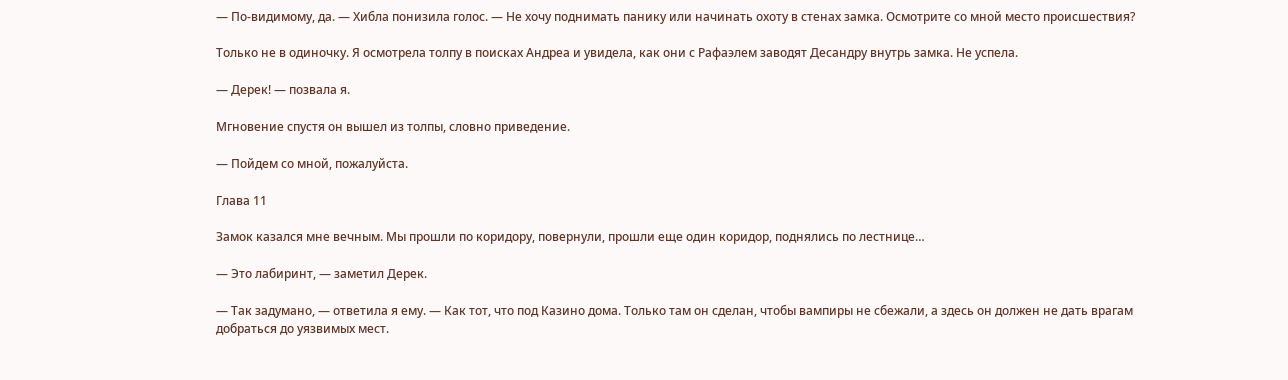— По-видимому, да. — Хибла понизила голос. — Не хочу поднимать панику или начинать охоту в стенах замка. Осмотрите со мной место происшествия?

Только не в одиночку. Я осмотрела толпу в поисках Андреа и увидела, как они с Рафаэлем заводят Десандру внутрь замка. Не успела.

— Дерек! — позвала я.

Мгновение спустя он вышел из толпы, словно приведение.

— Пойдем со мной, пожалуйста.

Глава 11

Замок казался мне вечным. Мы прошли по коридору, повернули, прошли еще один коридор, поднялись по лестнице…

— Это лабиринт, — заметил Дерек.

— Так задумано, — ответила я ему. — Как тот, что под Казино дома. Только там он сделан, чтобы вампиры не сбежали, а здесь он должен не дать врагам добраться до уязвимых мест.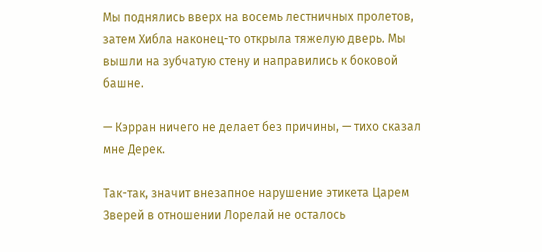Мы поднялись вверх на восемь лестничных пролетов, затем Хибла наконец-то открыла тяжелую дверь. Мы вышли на зубчатую стену и направились к боковой башне.

— Кэрран ничего не делает без причины, — тихо сказал мне Дерек.

Так-так, значит внезапное нарушение этикета Царем Зверей в отношении Лорелай не осталось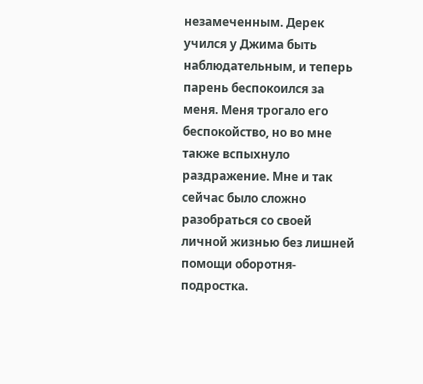незамеченным. Дерек учился у Джима быть наблюдательным, и теперь парень беспокоился за меня. Меня трогало его беспокойство, но во мне также вспыхнуло раздражение. Мне и так сейчас было сложно разобраться со своей личной жизнью без лишней помощи оборотня-подростка.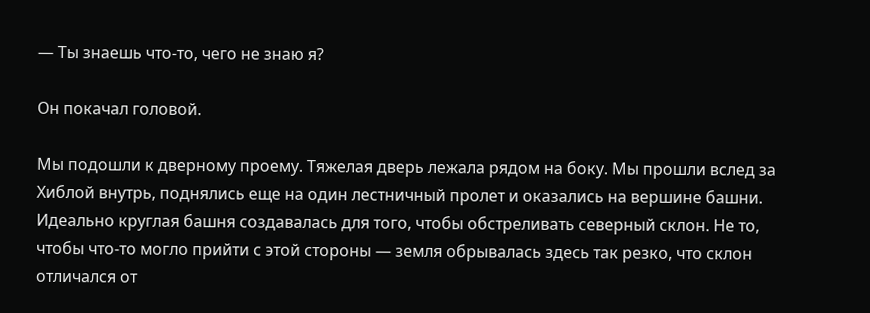— Ты знаешь что-то, чего не знаю я?

Он покачал головой.

Мы подошли к дверному проему. Тяжелая дверь лежала рядом на боку. Мы прошли вслед за Хиблой внутрь, поднялись еще на один лестничный пролет и оказались на вершине башни. Идеально круглая башня создавалась для того, чтобы обстреливать северный склон. Не то, чтобы что-то могло прийти с этой стороны — земля обрывалась здесь так резко, что склон отличался от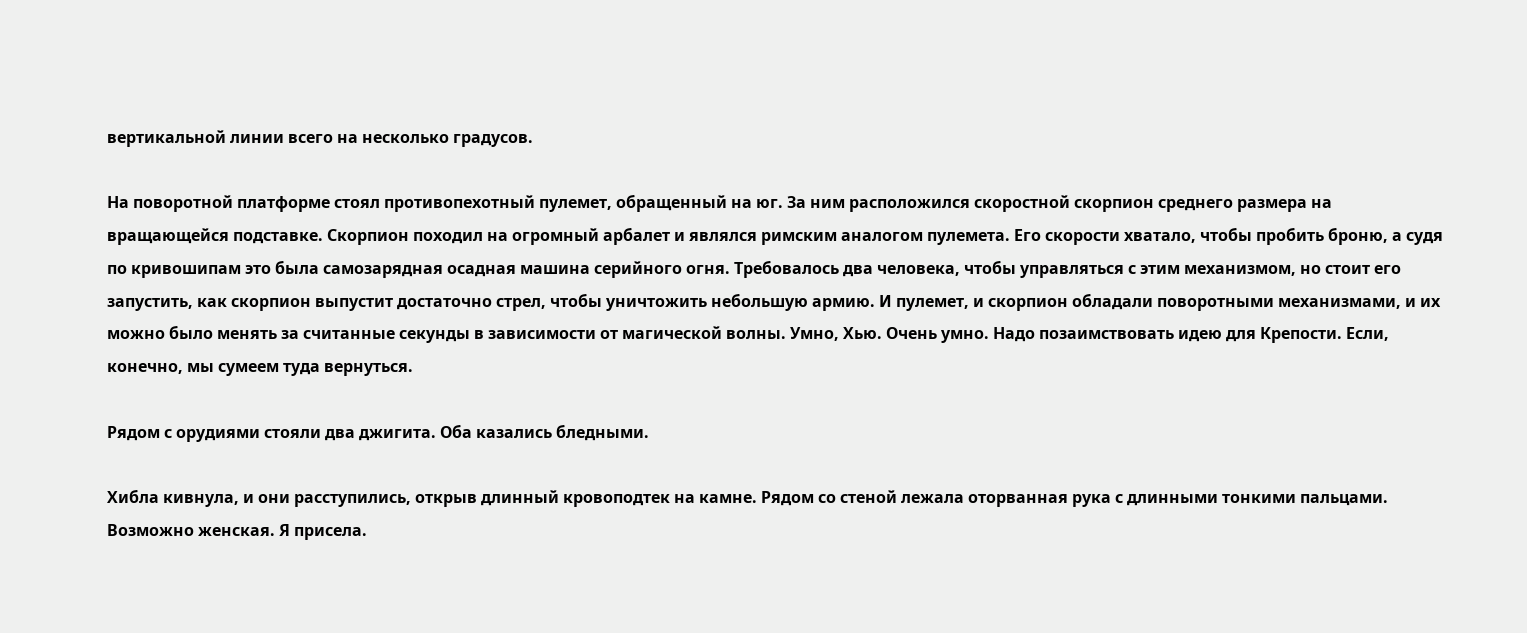вертикальной линии всего на несколько градусов.

На поворотной платформе стоял противопехотный пулемет, обращенный на юг. За ним расположился скоростной скорпион среднего размера на вращающейся подставке. Скорпион походил на огромный арбалет и являлся римским аналогом пулемета. Его скорости хватало, чтобы пробить броню, а судя по кривошипам это была самозарядная осадная машина серийного огня. Требовалось два человека, чтобы управляться с этим механизмом, но стоит его запустить, как скорпион выпустит достаточно стрел, чтобы уничтожить небольшую армию. И пулемет, и скорпион обладали поворотными механизмами, и их можно было менять за считанные секунды в зависимости от магической волны. Умно, Хью. Очень умно. Надо позаимствовать идею для Крепости. Если, конечно, мы сумеем туда вернуться.

Рядом с орудиями стояли два джигита. Оба казались бледными.

Хибла кивнула, и они расступились, открыв длинный кровоподтек на камне. Рядом со стеной лежала оторванная рука с длинными тонкими пальцами. Возможно женская. Я присела.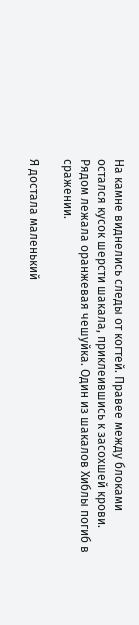На камне виднелись следы от когтей. Правее между блоками остался кусок шерсти шакала, приклеившись к засохшей крови. Рядом лежала оранжевая чешуйка. Один из шакалов Хиблы погиб в сражении.

Я достала маленький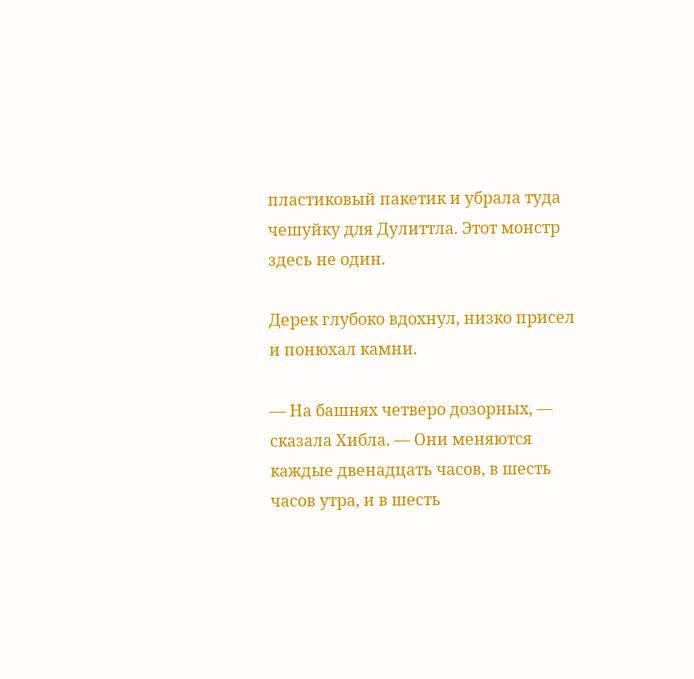пластиковый пакетик и убрала туда чешуйку для Дулиттла. Этот монстр здесь не один.

Дерек глубоко вдохнул, низко присел и понюхал камни.

— На башнях четверо дозорных, — сказала Хибла. — Они меняются каждые двенадцать часов, в шесть часов утра, и в шесть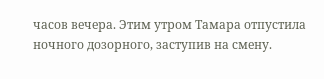часов вечера. Этим утром Тамара отпустила ночного дозорного, заступив на смену.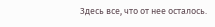Здесь все, что от нее осталось.